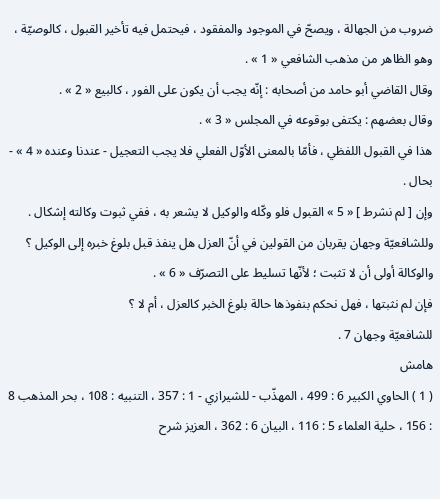ضروب من الجهالة ، ويصحّ في الموجود والمفقود ، فيحتمل فيه تأخير القبول ، كالوصيّة ، وهو الظاهر من مذهب الشافعي « 1 » .
وقال القاضي أبو حامد من أصحابه : إنّه يجب أن يكون على الفور ، كالبيع « 2 » .
وقال بعضهم : يكتفى بوقوعه في المجلس « 3 » .
هذا في القبول اللفظي ، فأمّا بالمعنى الأوّل الفعلي فلا يجب التعجيل - عندنا وعنده « 4 » - بحال .
وإن [ لم نشرط ] « 5 » القبول فلو وكّله والوكيل لا يشعر به ، ففي ثبوت وكالته إشكال .
وللشافعيّة وجهان يقربان من القولين في أنّ العزل هل ينفذ قبل بلوغ خبره إلى الوكيل ؟ والوكالة أولى أن لا تثبت ؛ لأنّها تسليط على التصرّف « 6 » .
فإن لم نثبتها ، فهل نحكم بنفوذها حالة بلوغ الخبر كالعزل ، أم لا ؟
للشافعيّة وجهان 7 .
هامش
( 1 ) الحاوي الكبير 6 : 499 ، المهذّب - للشيرازي - 1 : 357 ، التنبيه : 108 ، بحر المذهب 8 : 156 ، حلية العلماء 5 : 116 ، البيان 6 : 362 ، العزيز شرح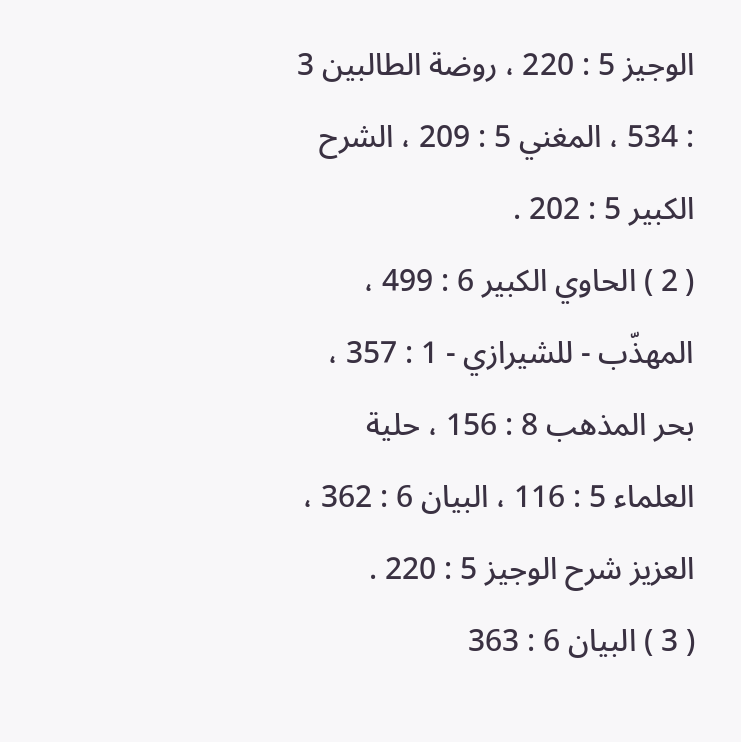الوجيز 5 : 220 ، روضة الطالبين 3 : 534 ، المغني 5 : 209 ، الشرح الكبير 5 : 202 .
( 2 ) الحاوي الكبير 6 : 499 ، المهذّب - للشيرازي - 1 : 357 ، بحر المذهب 8 : 156 ، حلية العلماء 5 : 116 ، البيان 6 : 362 ، العزيز شرح الوجيز 5 : 220 .
( 3 ) البيان 6 : 363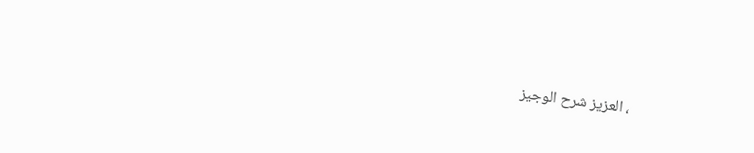، العزيز شرح الوجيز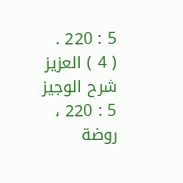5 : 220 .
( 4 ) العزيز شرح الوجيز 5 : 220 ، روضة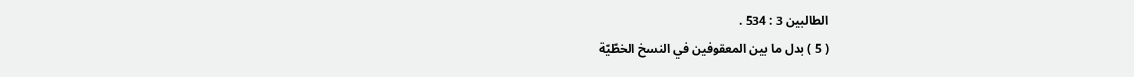الطالبين 3 : 534 .
( 5 ) بدل ما بين المعقوفين في النسخ الخطّيّة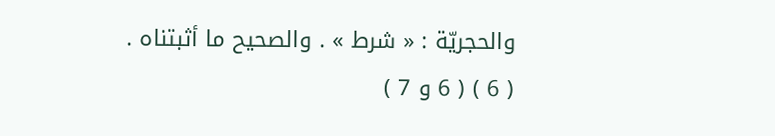والحجريّة : « شرط » . والصحيح ما أثبتناه .
( 6 ) ( 6 و 7 )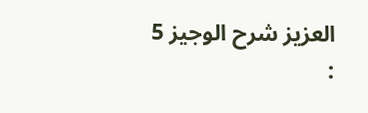العزيز شرح الوجيز 5 :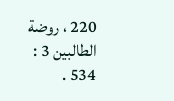220 ، روضة الطالبين 3 : 534 .